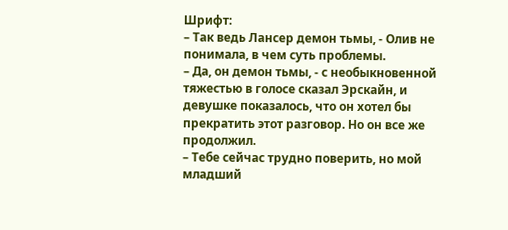Шрифт:
– Так ведь Лансер демон тьмы, - Олив не понимала, в чем суть проблемы.
– Да, он демон тьмы, - с необыкновенной тяжестью в голосе сказал Эрскайн, и девушке показалось, что он хотел бы прекратить этот разговор. Но он все же продолжил.
– Тебе сейчас трудно поверить, но мой младший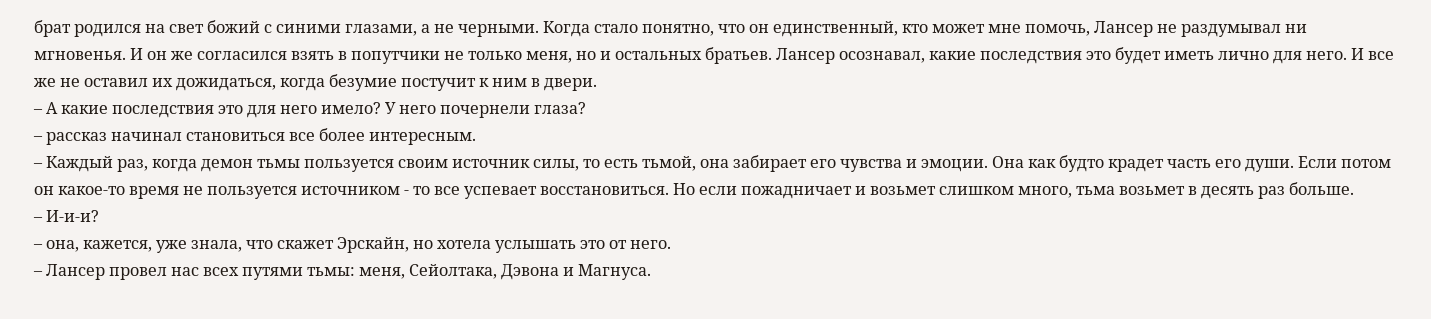брат родился на свет божий с синими глазами, а не черными. Когда стало понятно, что он единственный, кто может мне помочь, Лансер не раздумывал ни мгновенья. И он же согласился взять в попутчики не только меня, но и остальных братьев. Лансер осознавал, какие последствия это будет иметь лично для него. И все же не оставил их дожидаться, когда безумие постучит к ним в двери.
– А какие последствия это для него имело? У него почернели глаза?
– рассказ начинал становиться все более интересным.
– Каждый раз, когда демон тьмы пользуется своим источник силы, то есть тьмой, она забирает его чувства и эмоции. Она как будто крадет часть его души. Если потом он какое-то время не пользуется источником - то все успевает восстановиться. Но если пожадничает и возьмет слишком много, тьма возьмет в десять раз больше.
– И-и-и?
– она, кажется, уже знала, что скажет Эрскайн, но хотела услышать это от него.
– Лансер провел нас всех путями тьмы: меня, Сейолтака, Дэвона и Магнуса.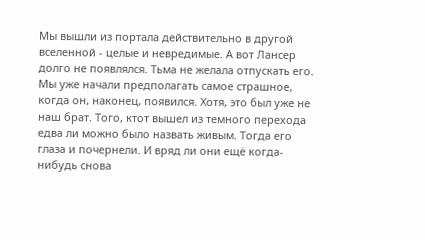Мы вышли из портала действительно в другой вселенной - целые и невредимые. А вот Лансер долго не появлялся. Тьма не желала отпускать его. Мы уже начали предполагать самое страшное, когда он, наконец, появился. Хотя, это был уже не наш брат. Того, ктот вышел из темного перехода едва ли можно было назвать живым. Тогда его глаза и почернели. И вряд ли они ещё когда-нибудь снова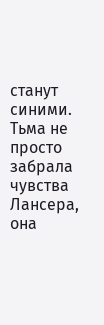станут синими. Тьма не просто забрала чувства Лансера, она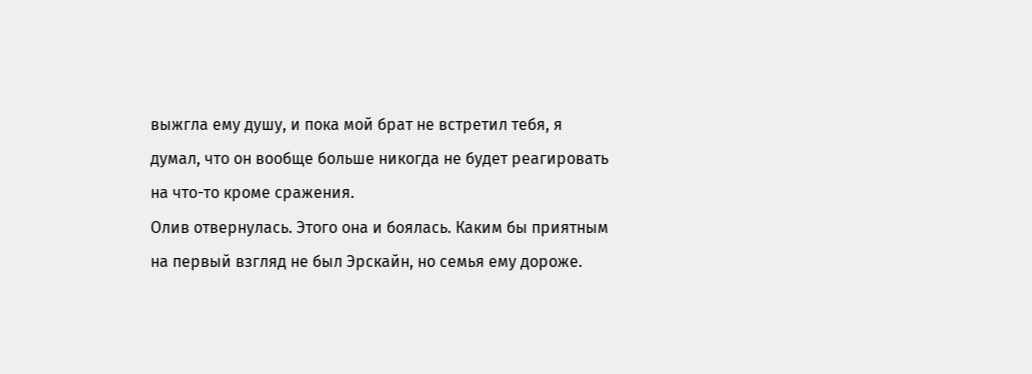выжгла ему душу, и пока мой брат не встретил тебя, я думал, что он вообще больше никогда не будет реагировать на что-то кроме сражения.
Олив отвернулась. Этого она и боялась. Каким бы приятным на первый взгляд не был Эрскайн, но семья ему дороже.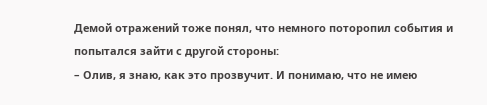Демой отражений тоже понял, что немного поторопил события и попытался зайти с другой стороны:
– Олив, я знаю, как это прозвучит. И понимаю, что не имею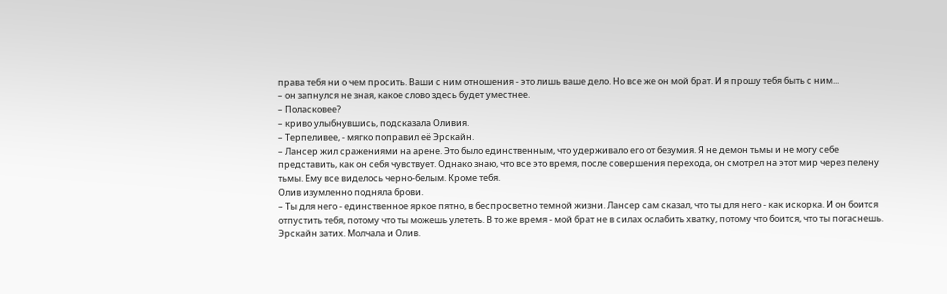права тебя ни о чем просить. Ваши с ним отношения - это лишь ваше дело. Но все же он мой брат. И я прошу тебя быть с ним...
– он запнулся не зная, какое слово здесь будет уместнее.
– Поласковее?
– криво улыбнувшись, подсказала Оливия.
– Терпеливее, - мягко поправил её Эрскайн.
– Лансер жил сражениями на арене. Это было единственным, что удерживало его от безумия. Я не демон тьмы и не могу себе представить, как он себя чувствует. Однако знаю, что все это время, после совершения перехода, он смотрел на этот мир через пелену тьмы. Ему все виделось черно-белым. Кроме тебя.
Олив изумленно подняла брови.
– Ты для него - единственное яркое пятно, в беспросветно темной жизни. Лансер сам сказал, что ты для него - как искорка. И он боится отпустить тебя, потому что ты можешь улететь. В то же время - мой брат не в силах ослабить хватку, потому что боится, что ты погаснешь.
Эрскайн затих. Молчала и Олив.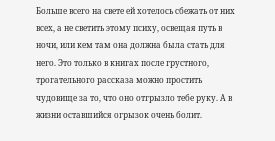Больше всего на свете ей хотелось сбежать от них всех, а не светить этому психу, освещая путь в ночи, или кем там она должна была стать для него. Это только в книгах после грустного, трогательного рассказа можно простить чудовище за то, что оно отгрызло тебе руку. А в жизни оставшийся огрызок очень болит.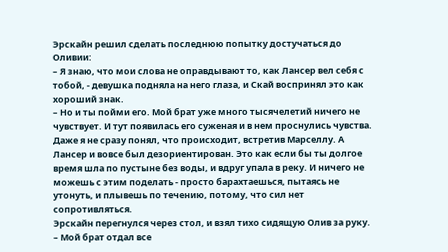Эрскайн решил сделать последнюю попытку достучаться до Оливии:
– Я знаю, что мои слова не оправдывают то, как Лансер вел себя с тобой, - девушка подняла на него глаза, и Скай воспринял это как хороший знак.
– Но и ты пойми его. Мой брат уже много тысячелетий ничего не чувствует. И тут появилась его суженая и в нем проснулись чувства. Даже я не сразу понял, что происходит, встретив Марселлу. А Лансер и вовсе был дезориентирован. Это как если бы ты долгое время шла по пустыне без воды, и вдруг упала в реку. И ничего не можешь с этим поделать - просто барахтаешься, пытаясь не утонуть, и плывешь по течению, потому, что сил нет сопротивляться.
Эрскайн перегнулся через стол, и взял тихо сидящую Олив за руку.
– Мой брат отдал все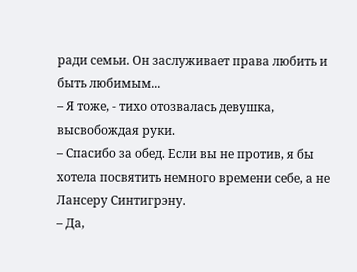ради семьи. Он заслуживает права любить и быть любимым...
– Я тоже, - тихо отозвалась девушка, высвобождая руки.
– Спасибо за обед. Если вы не против, я бы хотела посвятить немного времени себе, а не Лансеру Синтигрэну.
– Да,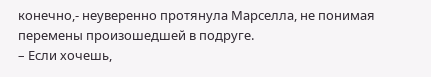конечно,- неуверенно протянула Марселла, не понимая перемены произошедшей в подруге.
– Если хочешь,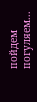пойдем погуляем...